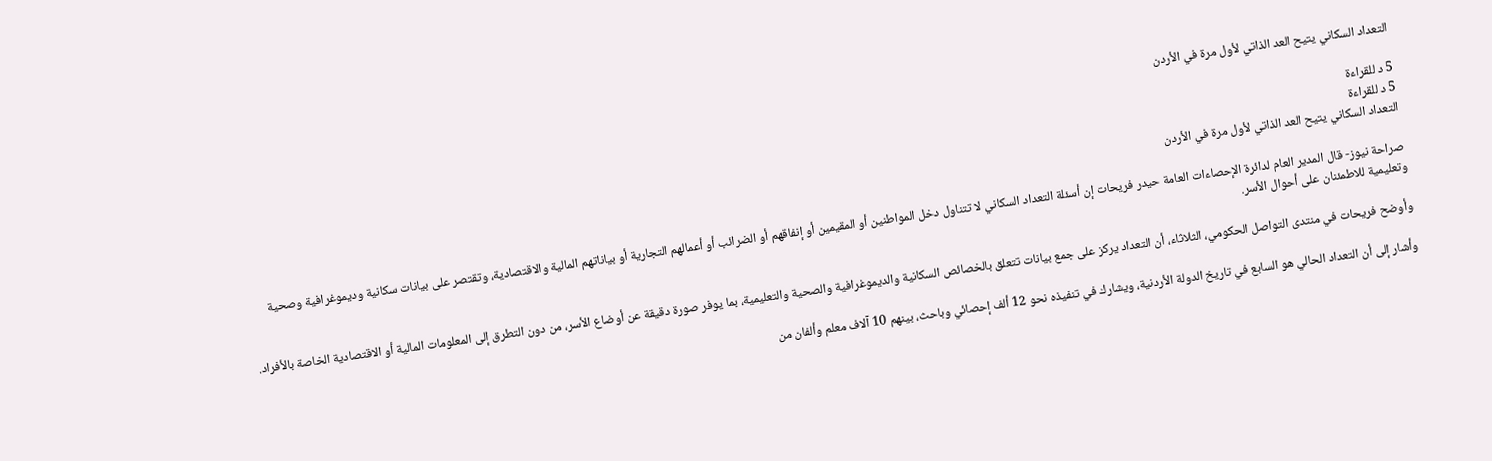التعداد السكاني يتيح العد الذاتي لأول مرة في الأردن

5 د للقراءة
5 د للقراءة
التعداد السكاني يتيح العد الذاتي لأول مرة في الأردن

صراحة نيوز- قال المدير العام لدائرة الإحصاءات العامة حيدر فريحات إن أسئلة التعداد السكاني لا تتناول دخل المواطنين أو المقيمين أو إنفاقهم أو الضرائب أو أعمالهم التجارية أو بياناتهم المالية والاقتصادية، وتقتصر على بيانات سكانية وديموغرافية وصحية وتعليمية للاطمئنان على أحوال الأسر.

وأوضح فريحات في منتدى التواصل الحكومي، الثلاثاء، أن التعداد يركز على جمع بيانات تتعلق بالخصائص السكانية والديموغرافية والصحية والتعليمية، بما يوفر صورة دقيقة عن أوضاع الأسر، من دون التطرق إلى المعلومات المالية أو الاقتصادية الخاصة بالأفراد.

وأشار إلى أن التعداد الحالي هو السابع في تاريخ الدولة الأردنية، ويشارك في تنفيذه نحو 12 ألف إحصائي وباحث، بينهم 10 آلاف معلم وألفان من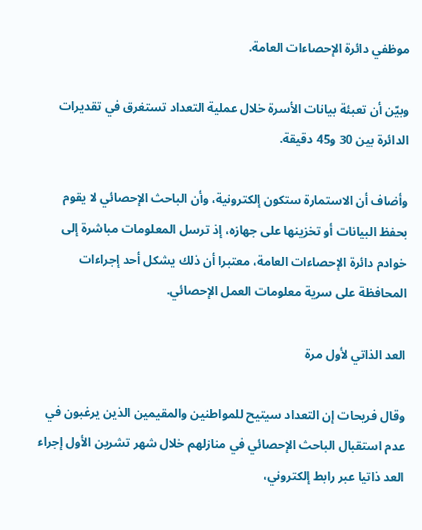موظفي دائرة الإحصاءات العامة.

وبيّن أن تعبئة بيانات الأسرة خلال عملية التعداد تستغرق في تقديرات الدائرة بين 30 و45 دقيقة.

وأضاف أن الاستمارة ستكون إلكترونية، وأن الباحث الإحصائي لا يقوم بحفظ البيانات أو تخزينها على جهازه، إذ ترسل المعلومات مباشرة إلى خوادم دائرة الإحصاءات العامة، معتبرا أن ذلك يشكل أحد إجراءات المحافظة على سرية معلومات العمل الإحصائي.

العد الذاتي لأول مرة

وقال فريحات إن التعداد سيتيح للمواطنين والمقيمين الذين يرغبون في عدم استقبال الباحث الإحصائي في منازلهم خلال شهر تشرين الأول إجراء العد ذاتيا عبر رابط إلكتروني،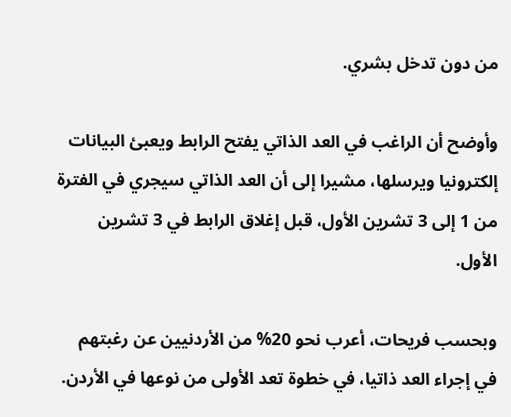من دون تدخل بشري.

وأوضح أن الراغب في العد الذاتي يفتح الرابط ويعبئ البيانات إلكترونيا ويرسلها، مشيرا إلى أن العد الذاتي سيجري في الفترة من 1 إلى 3 تشرين الأول، قبل إغلاق الرابط في 3 تشرين الأول.

وبحسب فريحات، أعرب نحو 20% من الأردنيين عن رغبتهم في إجراء العد ذاتيا، في خطوة تعد الأولى من نوعها في الأردن.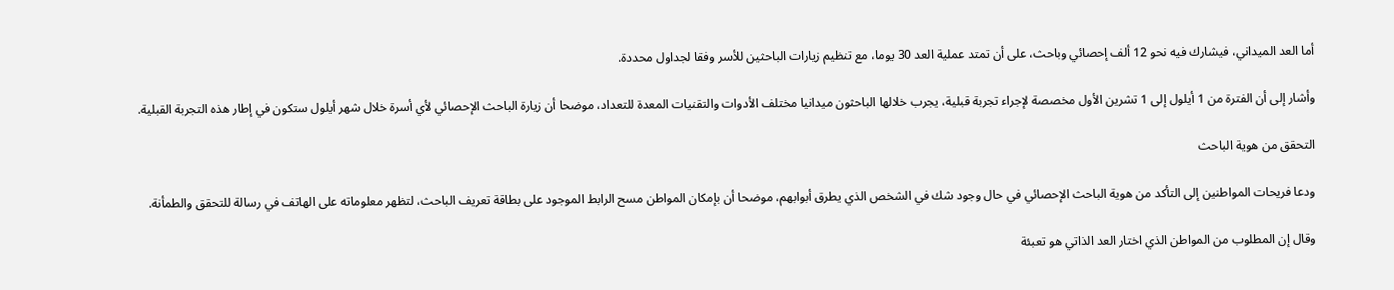أما العد الميداني، فيشارك فيه نحو 12 ألف إحصائي وباحث، على أن تمتد عملية العد 30 يوما، مع تنظيم زيارات الباحثين للأسر وفقا لجداول محددة.

وأشار إلى أن الفترة من 1 أيلول إلى 1 تشرين الأول مخصصة لإجراء تجربة قبلية، يجرب خلالها الباحثون ميدانيا مختلف الأدوات والتقنيات المعدة للتعداد، موضحا أن زيارة الباحث الإحصائي لأي أسرة خلال شهر أيلول ستكون في إطار هذه التجربة القبلية.

التحقق من هوية الباحث

ودعا فريحات المواطنين إلى التأكد من هوية الباحث الإحصائي في حال وجود شك في الشخص الذي يطرق أبوابهم، موضحا أن بإمكان المواطن مسح الرابط الموجود على بطاقة تعريف الباحث، لتظهر معلوماته على الهاتف في رسالة للتحقق والطمأنة.

وقال إن المطلوب من المواطن الذي اختار العد الذاتي هو تعبئة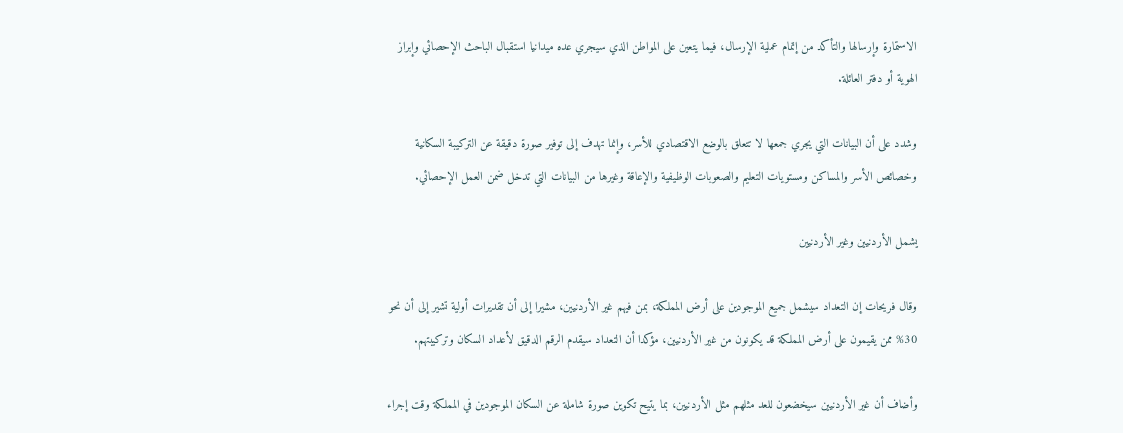الاستمارة وإرسالها والتأكد من إتمام عملية الإرسال، فيما يتعين على المواطن الذي سيجري عده ميدانيا استقبال الباحث الإحصائي وإبراز الهوية أو دفتر العائلة.

وشدد على أن البيانات التي يجري جمعها لا تتعلق بالوضع الاقتصادي للأسر، وإنما تهدف إلى توفير صورة دقيقة عن التركيبة السكانية وخصائص الأسر والمساكن ومستويات التعليم والصعوبات الوظيفية والإعاقة وغيرها من البيانات التي تدخل ضمن العمل الإحصائي.

يشمل الأردنيين وغير الأردنيين

وقال فريحات إن التعداد سيشمل جميع الموجودين على أرض المملكة، بمن فيهم غير الأردنيين، مشيرا إلى أن تقديرات أولية تشير إلى أن نحو 30% ممن يقيمون على أرض المملكة قد يكونون من غير الأردنيين، مؤكدا أن التعداد سيقدم الرقم الدقيق لأعداد السكان وتركيبتهم.

وأضاف أن غير الأردنيين سيخضعون للعد مثلهم مثل الأردنيين، بما يتيح تكوين صورة شاملة عن السكان الموجودين في المملكة وقت إجراء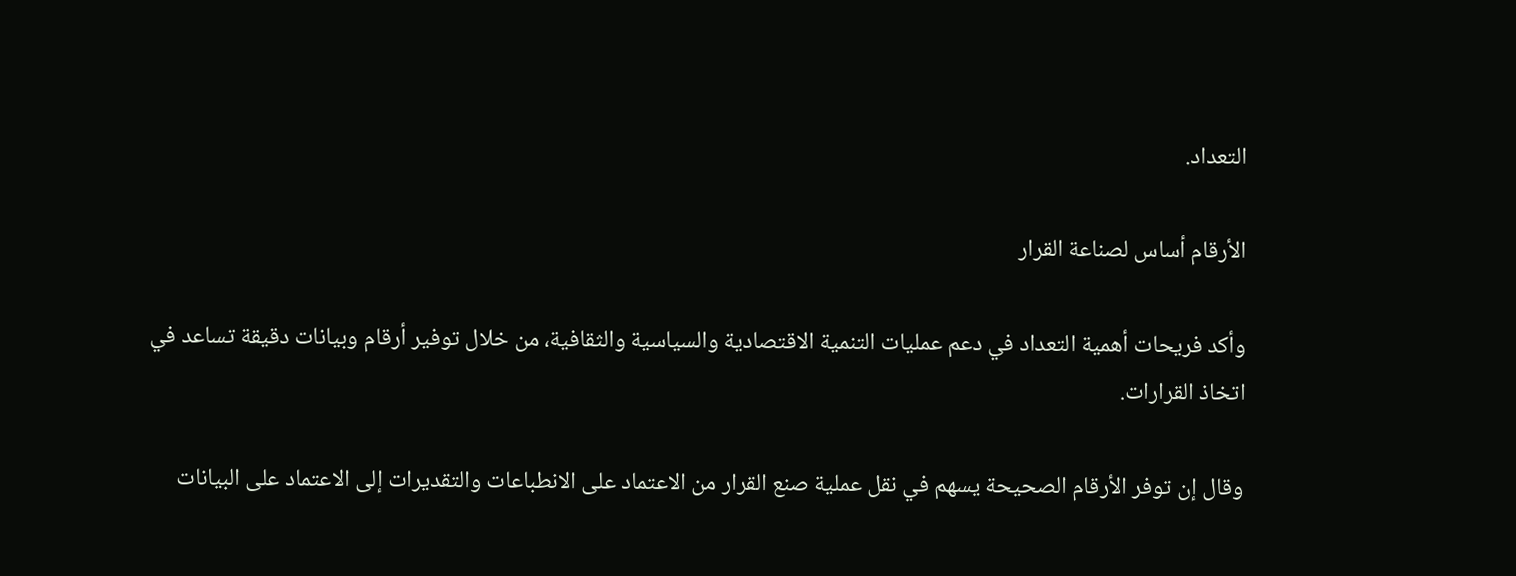التعداد.

الأرقام أساس لصناعة القرار

وأكد فريحات أهمية التعداد في دعم عمليات التنمية الاقتصادية والسياسية والثقافية، من خلال توفير أرقام وبيانات دقيقة تساعد في اتخاذ القرارات.

وقال إن توفر الأرقام الصحيحة يسهم في نقل عملية صنع القرار من الاعتماد على الانطباعات والتقديرات إلى الاعتماد على البيانات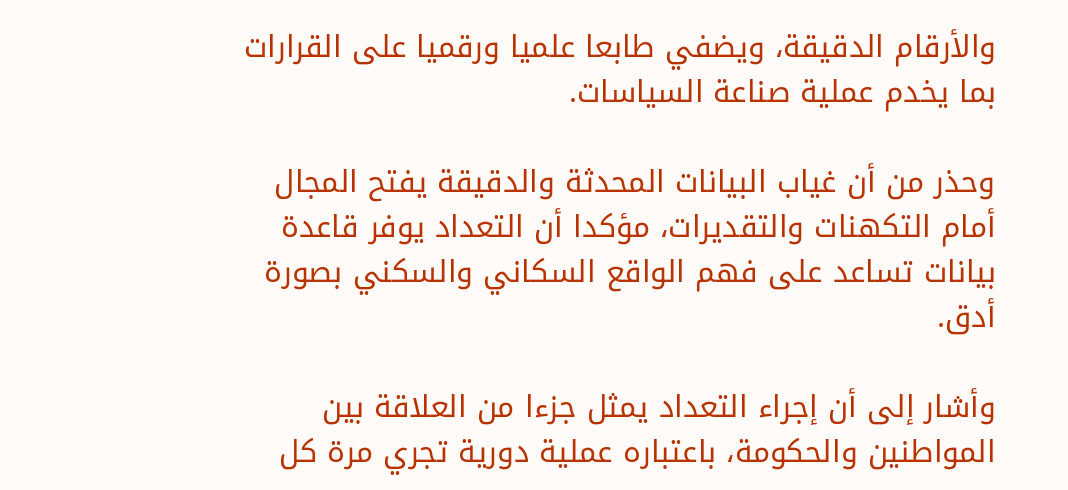والأرقام الدقيقة، ويضفي طابعا علميا ورقميا على القرارات بما يخدم عملية صناعة السياسات.

وحذر من أن غياب البيانات المحدثة والدقيقة يفتح المجال أمام التكهنات والتقديرات، مؤكدا أن التعداد يوفر قاعدة بيانات تساعد على فهم الواقع السكاني والسكني بصورة أدق.

وأشار إلى أن إجراء التعداد يمثل جزءا من العلاقة بين المواطنين والحكومة، باعتباره عملية دورية تجري مرة كل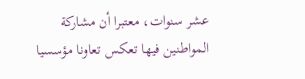عشر سنوات، معتبرا أن مشاركة المواطنين فيها تعكس تعاونا مؤسسيا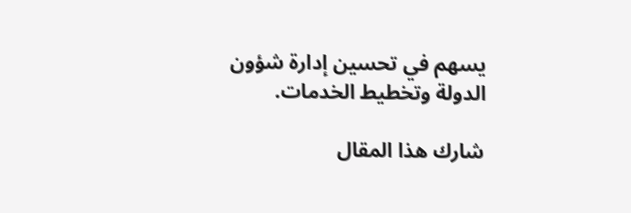يسهم في تحسين إدارة شؤون الدولة وتخطيط الخدمات.

شارك هذا المقال